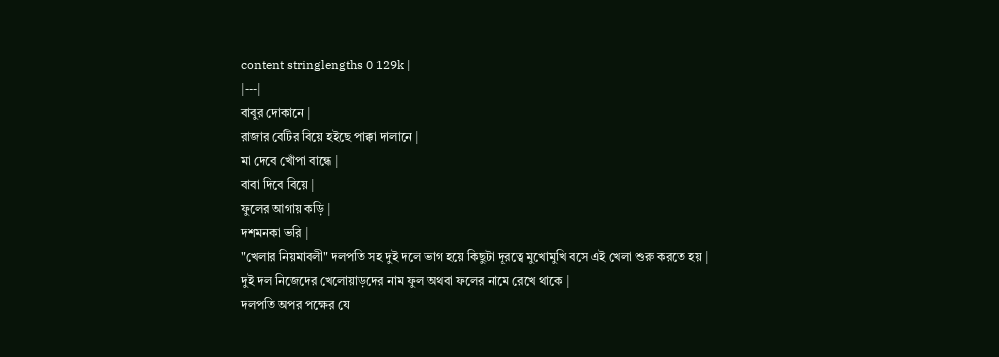content stringlengths 0 129k |
|---|
বাবুর দোকানে |
রাজার বেটির বিয়ে হইছে পাক্কা দালানে |
মা দেবে খোঁপা বান্ধে |
বাবা দিবে বিয়ে |
ফুলের আগায় কড়ি |
দশমনকা ভরি |
"খেলার নিয়মাবলী" দলপতি সহ দুই দলে ভাগ হয়ে কিছুটা দূরত্বে মুখোমুখি বসে এই খেলা শুরু করতে হয় |
দুই দল নিজেদের খেলোয়াড়দের নাম ফুল অথবা ফলের নামে রেখে থাকে |
দলপতি অপর পক্ষের যে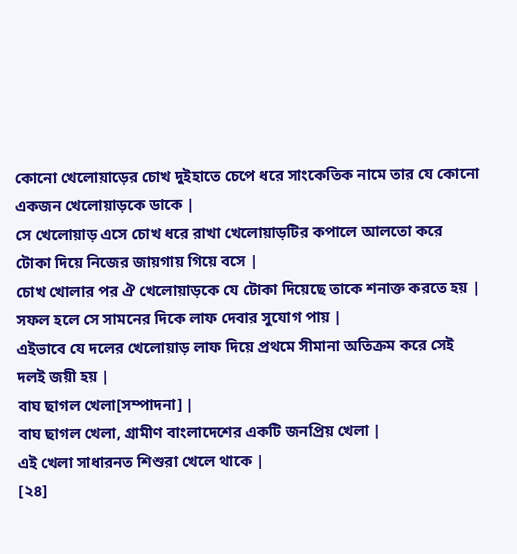কোনো খেলোয়াড়ের চোখ দুইহাতে চেপে ধরে সাংকেতিক নামে তার যে কোনো একজন খেলোয়াড়কে ডাকে |
সে খেলোয়াড় এসে চোখ ধরে রাখা খেলোয়াড়টির কপালে আলতো করে টোকা দিয়ে নিজের জায়গায় গিয়ে বসে |
চোখ খোলার পর ঐ খেলোয়াড়কে যে টোকা দিয়েছে তাকে শনাক্ত করতে হয় |
সফল হলে সে সামনের দিকে লাফ দেবার সুযোগ পায় |
এইভাবে যে দলের খেলোয়াড় লাফ দিয়ে প্রথমে সীমানা অতিক্রম করে সেই দলই জয়ী হয় |
বাঘ ছাগল খেলা[সম্পাদনা] |
বাঘ ছাগল খেলা, গ্রামীণ বাংলাদেশের একটি জনপ্রিয় খেলা |
এই খেলা সাধারনত শিশুরা খেলে থাকে |
[২৪]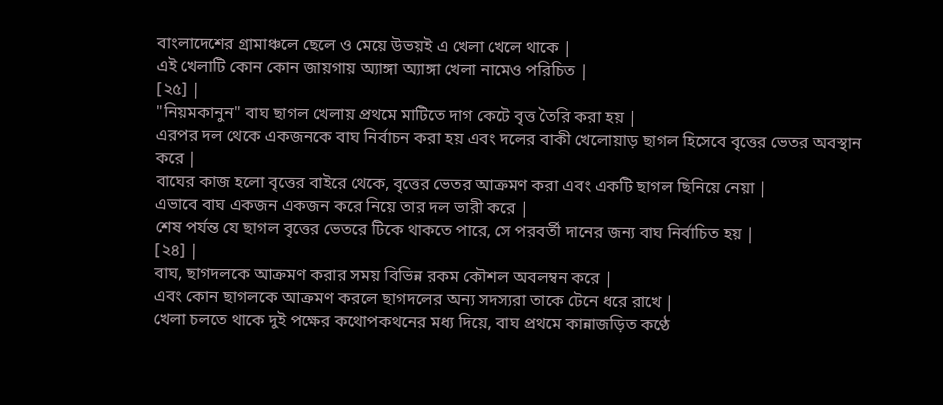বাংলাদেশের গ্রামাঞ্চলে ছেলে ও মেয়ে উভয়ই এ খেলা খেলে থাকে |
এই খেলাটি কোন কোন জায়গায় অ্যাঙ্গা অ্যাঙ্গা খেলা নামেও পরিচিত |
[২৫] |
"নিয়মকানুন" বাঘ ছাগল খেলায় প্রথমে মাটিতে দাগ কেটে বৃত্ত তৈরি করা হয় |
এরপর দল থেকে একজনকে বাঘ নির্বাচন করা হয় এবং দলের বাকী খেলোয়াড় ছাগল হিসেবে বৃত্তের ভেতর অবস্থান করে |
বাঘের কাজ হলো বৃত্তের বাইরে থেকে, বৃত্তের ভেতর আক্রমণ করা এবং একটি ছাগল ছিনিয়ে নেয়া |
এভাবে বাঘ একজন একজন করে নিয়ে তার দল ভারী করে |
শেষ পর্যন্ত যে ছাগল বৃত্তের ভেতরে টিকে থাকতে পারে, সে পরবর্তী দানের জন্য বাঘ নির্বাচিত হয় |
[২৪] |
বাঘ, ছাগদলকে আক্রমণ করার সময় বিভিন্ন রকম কৌশল অবলম্বন করে |
এবং কোন ছাগলকে আক্রমণ করলে ছাগদলের অন্য সদস্যরা তাকে টেনে ধরে রাখে |
খেলা চলতে থাকে দুই পক্ষের কথোপকথনের মধ্য দিয়ে, বাঘ প্রথমে কান্নাজড়িত কণ্ঠে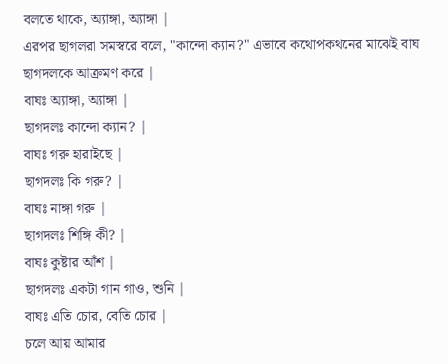বলতে থাকে, অ্যাঙ্গা, অ্যাঙ্গা |
এরপর ছাগলরা সমস্বরে বলে, "কান্দো ক্যান?" এভাবে কথোপকথনের মাঝেই বাঘ ছাগদলকে আক্রমণ করে |
বাঘঃ অ্যাঙ্গা, অ্যাঙ্গা |
ছাগদলঃ কান্দো ক্যান? |
বাঘঃ গরু হারাইছে |
ছাগদলঃ কি গরু? |
বাঘঃ নাঙ্গা গরু |
ছাগদলঃ শিঙ্গি কী? |
বাঘঃ কুষ্টার আঁশ |
ছাগদলঃ একটা গান গাও, শুনি |
বাঘঃ এতি চোর, বেতি চোর |
চলে আয় আমার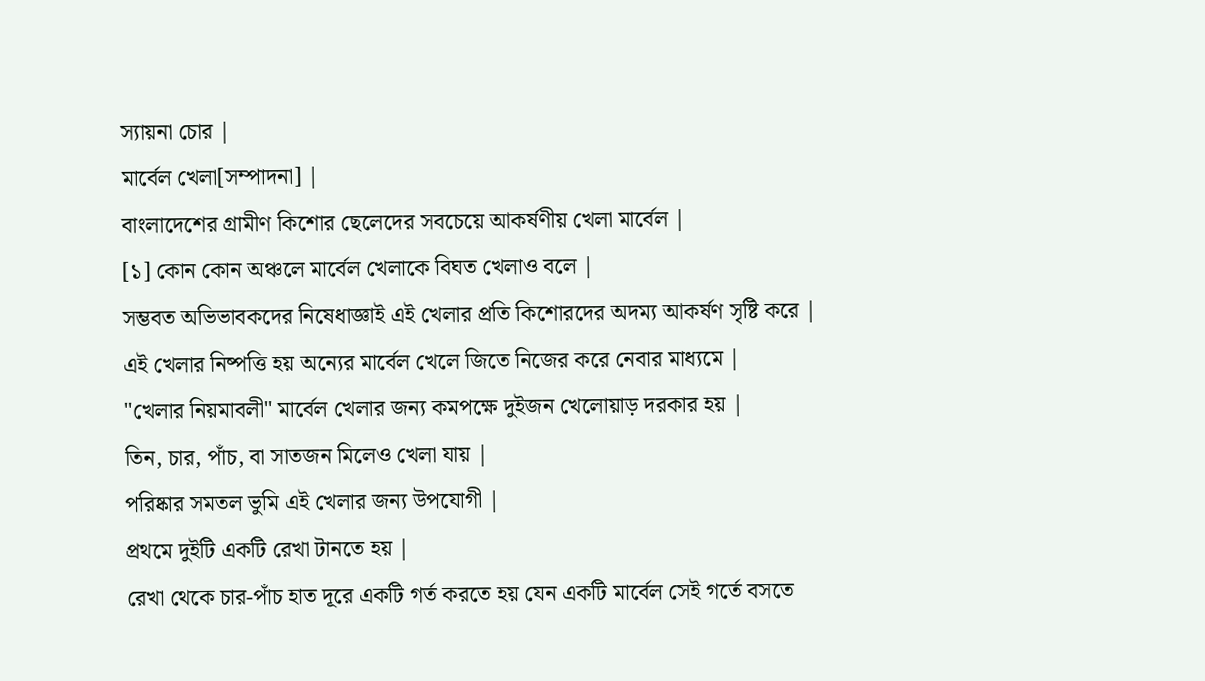স্যায়না চোর |
মার্বেল খেলা[সম্পাদনা] |
বাংলাদেশের গ্রামীণ কিশোর ছেলেদের সবচেয়ে আকর্ষণীয় খেলা মার্বেল |
[১] কোন কোন অঞ্চলে মার্বেল খেলাকে বিঘত খেলাও বলে |
সম্ভবত অভিভাবকদের নিষেধাজ্ঞাই এই খেলার প্রতি কিশোরদের অদম্য আকর্ষণ সৃষ্টি করে |
এই খেলার নিষ্পত্তি হয় অন্যের মার্বেল খেলে জিতে নিজের করে নেবার মাধ্যমে |
"খেলার নিয়মাবলী" মার্বেল খেলার জন্য কমপক্ষে দুইজন খেলোয়াড় দরকার হয় |
তিন, চার, পাঁচ, বা সাতজন মিলেও খেলা যায় |
পরিষ্কার সমতল ভুমি এই খেলার জন্য উপযোগী |
প্রথমে দুইটি একটি রেখা টানতে হয় |
রেখা থেকে চার-পাঁচ হাত দূরে একটি গর্ত করতে হয় যেন একটি মার্বেল সেই গর্তে বসতে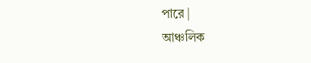পারে |
আঞ্চলিক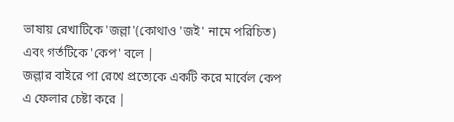ভাষায় রেখাটিকে 'জল্লা'(কোথাও 'জই' নামে পরিচিত) এবং গর্তটিকে 'কেপ' বলে |
জল্লার বাইরে পা রেখে প্রত্যেকে একটি করে মার্বেল কেপ এ ফেলার চেষ্টা করে |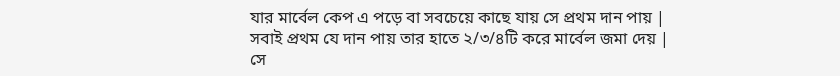যার মার্বেল কেপ এ পড়ে বা সবচেয়ে কাছে যায় সে প্রথম দান পায় |
সবাই প্রথম যে দান পায় তার হাতে ২/৩/৪টি করে মার্বেল জমা দেয় |
সে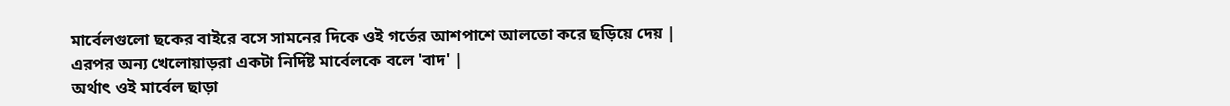মার্বেলগুলো ছকের বাইরে বসে সামনের দিকে ওই গর্তের আশপাশে আলতো করে ছড়িয়ে দেয় |
এরপর অন্য খেলোয়াড়রা একটা নির্দিষ্ট মার্বেলকে বলে 'বাদ' |
অর্থাৎ ওই মার্বেল ছাড়া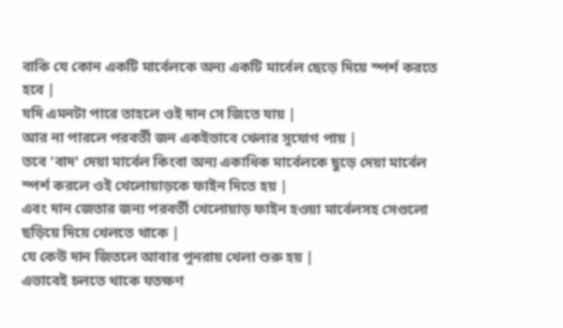বাকি যে কোন একটি মার্বেলকে অন্য একটি মার্বেল ছেড়ে দিয়ে স্পর্শ করতে হবে |
যদি এমনটা পারে তাহলে ওই দান সে জিতে যায় |
আর না পারলে পরবর্তী জন একইভাবে খেলার সুযোগ পায় |
তবে 'বাদ' দেয়া মার্বেল কিংবা অন্য একাধিক মার্বেলকে ছুড়ে দেয়া মার্বেল স্পর্শ করলে ওই খেলোয়াড়কে ফাইন দিতে হয় |
এবং দান জেতার জন্য পরবর্তী খেলোয়াড় ফাইন হওয়া মার্বেলসহ সেগুলো ছড়িয়ে দিয়ে খেলতে থাকে |
যে কেউ দান জিতলে আবার পুনরায় খেলা শুরু হয় |
এভাবেই চলতে থাকে যতক্ষণ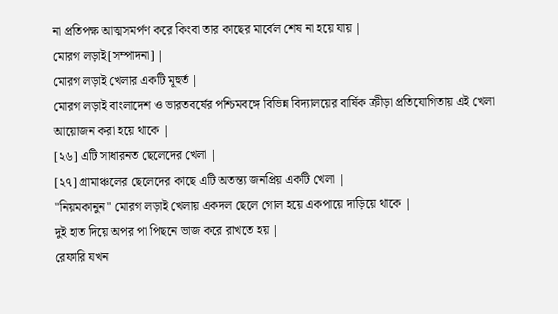না প্রতিপক্ষ আত্মসমর্পণ করে কিংবা তার কাছের মার্বেল শেষ না হয়ে যায় |
মোরগ লড়াই[সম্পাদনা] |
মোরগ লড়াই খেলার একটি মূহুর্ত |
মোরগ লড়াই বাংলাদেশ ও ভারতবর্ষের পশ্চিমবঙ্গে বিভিন্ন বিদ্যালয়ের বার্ষিক ক্রীড়া প্রতিযোগিতায় এই খেলা আয়োজন করা হয়ে থাকে |
[২৬] এটি সাধারনত ছেলেদের খেলা |
[২৭] গ্রামাঞ্চলের ছেলেদের কাছে এটি অতন্ত্য জনপ্রিয় একটি খেলা |
"নিয়মকানুন" মোরগ লড়াই খেলায় একদল ছেলে গোল হয়ে একপায়ে দাড়িয়ে থাকে |
দুই হাত দিয়ে অপর পা পিছনে ভাজ করে রাখতে হয় |
রেফারি যখন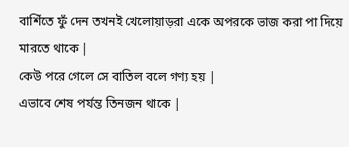বাশিঁতে ফুঁ দেন তখনই খেলোয়াড়রা একে অপরকে ভাজ করা পা দিয়ে মারতে থাকে |
কেউ পরে গেলে সে বাতিল বলে গণ্য হয় |
এভাবে শেষ পর্যন্ত তিনজন থাকে |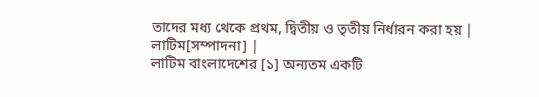তাদের মধ্য থেকে প্রথম, দ্বিতীয় ও তৃতীয় নির্ধারন করা হয় |
লাটিম[সম্পাদনা] |
লাটিম বাংলাদেশের [১] অন্যতম একটি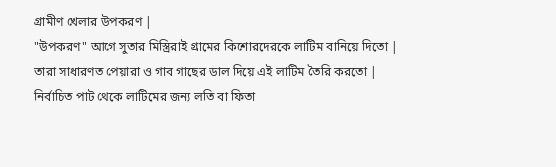গ্রামীণ খেলার উপকরণ |
"উপকরণ" আগে সুতার মিস্ত্রিরাই গ্রামের কিশোরদেরকে লাটিম বানিয়ে দিতো |
তারা সাধারণত পেয়ারা ও গাব গাছের ডাল দিয়ে এই লাটিম তৈরি করতো |
নির্বাচিত পাট থেকে লাটিমের জন্য লতি বা ফিতা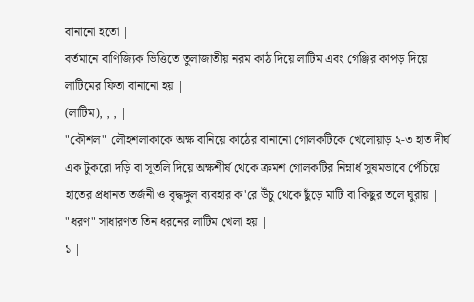বানানো হতো |
বর্তমানে বাণিজ্যিক ভিত্তিতে তুলাজাতীয় নরম কাঠ দিয়ে লাটিম এবং গেঞ্জির কাপড় দিয়ে লাটিমের ফিতা বানানো হয় |
(লাটিম), , , |
"কৌশল" লৌহশলাকাকে অক্ষ বানিয়ে কাঠের বানানো গোলকটিকে খেলোয়াড় ২-৩ হাত দীর্ঘ এক টুকরো দড়ি বা সূতলি দিয়ে অক্ষশীর্ষ থেকে ক্রমশ গোলকটির নিম্নার্ধ সুষমভাবে পেঁচিয়ে হাতের প্রধানত তর্জনী ও বৃদ্ধঙ্গুল ব্যবহার ক'রে উঁচু থেকে ছুঁড়ে মাটি বা কিছুর তলে ঘুরায় |
"ধরণ" সাধারণত তিন ধরনের লাটিম খেলা হয় |
১ |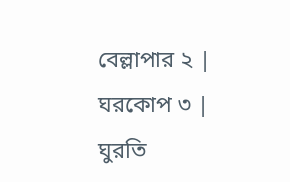বেল্লাপার ২ |
ঘরকোপ ৩ |
ঘুরতি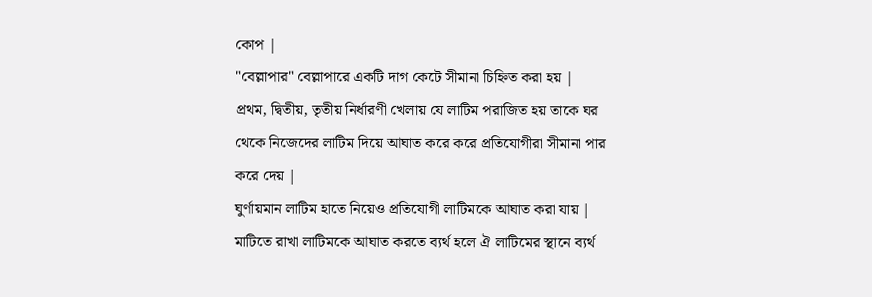কোপ |
"বেল্লাপার" বেল্লাপারে একটি দাগ কেটে সীমানা চিহ্নিত করা হয় |
প্রথম, দ্বিতীয়, তৃতীয় নির্ধারণী খেলায় যে লাটিম পরাজিত হয় তাকে ঘর থেকে নিজেদের লাটিম দিয়ে আঘাত করে করে প্রতিযোগীরা সীমানা পার করে দেয় |
ঘুর্ণায়মান লাটিম হাতে নিয়েও প্রতিযোগী লাটিমকে আঘাত করা যায় |
মাটিতে রাখা লাটিমকে আঘাত করতে ব্যর্থ হলে ঐ লাটিমের স্থানে ব্যর্থ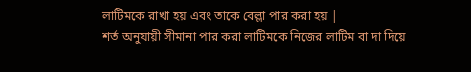লাটিমকে রাখা হয় এবং তাকে বেল্লা পার করা হয় |
শর্ত অনুযায়ী সীমানা পার করা লাটিমকে নিজের লাটিম বা দা দিয়ে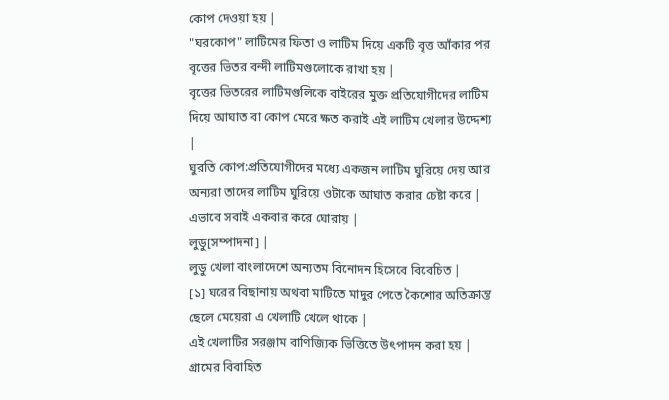কোপ দেওয়া হয় |
"ঘরকোপ" লাটিমের ফিতা ও লাটিম দিয়ে একটি বৃত্ত আঁকার পর বৃত্তের ভিতর বন্দী লাটিমগুলোকে রাখা হয় |
বৃত্তের ভিতরের লাটিমগুলিকে বাইরের মুক্ত প্রতিযোগীদের লাটিম দিয়ে আঘাত বা কোপ মেরে ক্ষত করাই এই লাটিম খেলার উদ্দেশ্য |
ঘুরতি কোপ:প্রতিযোগীদের মধ্যে একজন লাটিম ঘুরিয়ে দেয় আর অন্যরা তাদের লাটিম ঘুরিয়ে ওটাকে আঘাত করার চেষ্টা করে |
এভাবে সবাই একবার করে ঘোরায় |
লুডু[সম্পাদনা] |
লুডু খেলা বাংলাদেশে অন্যতম বিনোদন হিসেবে বিবেচিত |
[১] ঘরের বিছানায় অথবা মাটিতে মাদুর পেতে কৈশোর অতিক্রান্ত ছেলে মেয়েরা এ খেলাটি খেলে থাকে |
এই খেলাটির সরঞ্জাম বাণিজ্যিক ভিত্তিতে উৎপাদন করা হয় |
গ্রামের বিবাহিত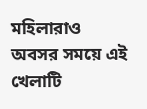মহিলারাও অবসর সময়ে এই খেলাটি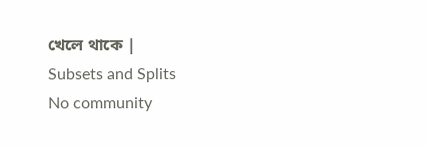খেলে থাকে |
Subsets and Splits
No community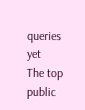queries yet
The top public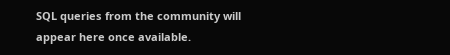SQL queries from the community will appear here once available.